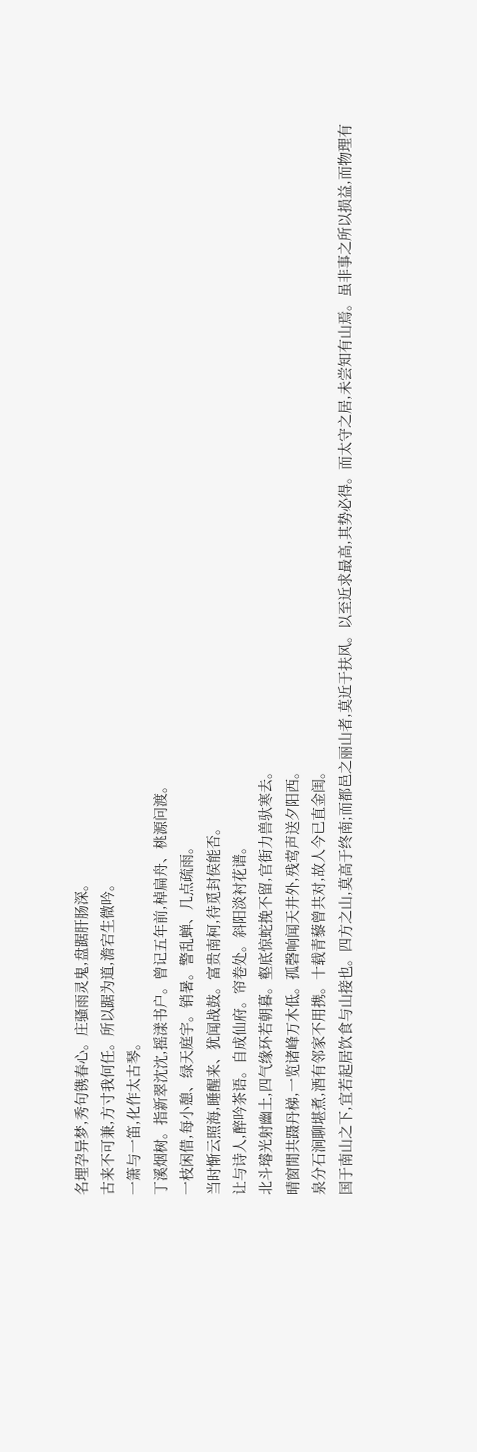名埋孕异梦,秀句镌春心。庄骚雨灵鬼,盘踞肝肠深。
古来不可兼,方寸我何任。所以踞为道,澹宕生微吟。
一箫与一笛,化作太古琴。
丁溪烟树。指新翠沈沈,摇漾书户。曾记五年前,棹扁舟、桃源问渡。
一枝闲借,每小憩、绿天庭宇。销暑。警乱蝉、几点疏雨。
当时惭云照海,睡醒来、犹闻战鼓。富贵南柯,待觅封侯能否。
让与诗人,醉吟茶语。自成仙府。帘卷处。斜阳淡衬花谱。
北斗璿光射幽土,四气缘环若朝暮。壑底惊蛇挽不留,官街力兽驮寒去。
晴窗閒共蹑丹梯,一览诸峰万木低。孤磬响闻天井外,残莺声送夕阳西。
泉分石涧聊堪煮,酒有邻家不用携。十载青藜曾共对,故人今已直金闺。
国于南山之下,宜若起居饮食与山接也。四方之山,莫高于终南;而都邑之丽山者,莫近于扶风。以至近求最高,其势必得。而太守之居,未尝知有山焉。虽非事之所以损益,而物理有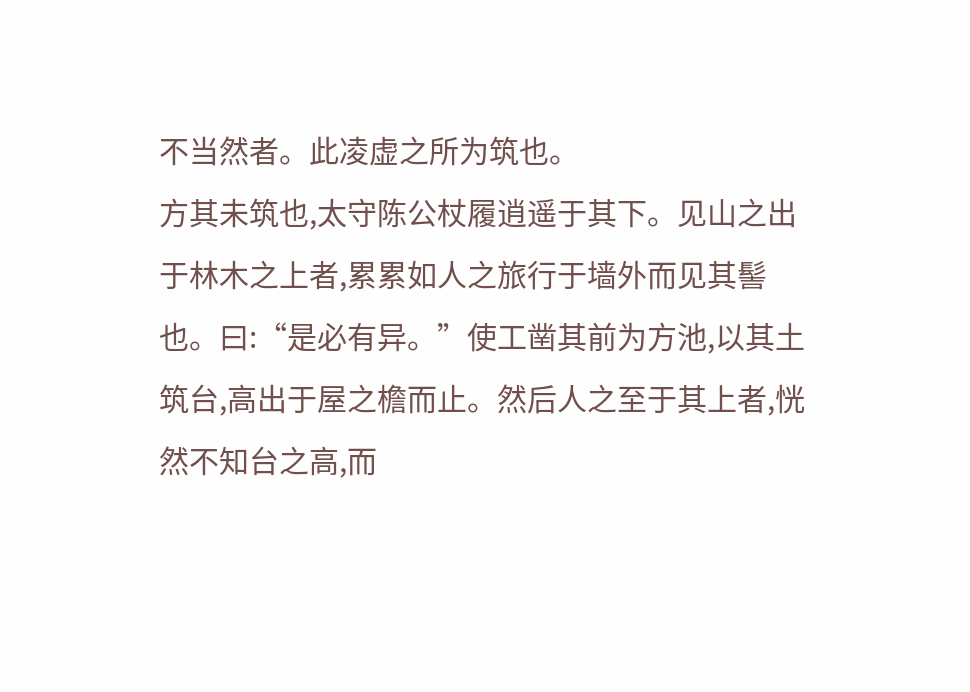不当然者。此凌虚之所为筑也。
方其未筑也,太守陈公杖履逍遥于其下。见山之出于林木之上者,累累如人之旅行于墙外而见其髻也。曰:“是必有异。”使工凿其前为方池,以其土筑台,高出于屋之檐而止。然后人之至于其上者,恍然不知台之高,而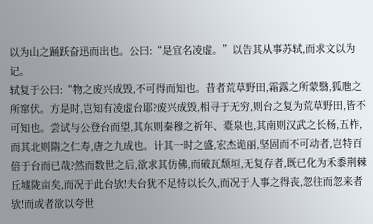以为山之踊跃奋迅而出也。公曰:“是宜名凌虚。”以告其从事苏轼,而求文以为记。
轼复于公曰:“物之废兴成毁,不可得而知也。昔者荒草野田,霜露之所蒙翳,狐虺之所窜伏。方是时,岂知有凌虚台耶?废兴成毁,相寻于无穷,则台之复为荒草野田,皆不可知也。尝试与公登台而望,其东则秦穆之祈年、橐泉也,其南则汉武之长杨,五柞,而其北则隋之仁寿,唐之九成也。计其一时之盛,宏杰诡丽,坚固而不可动者,岂特百倍于台而已哉?然而数世之后,欲求其仿佛,而破瓦颓垣,无复存者,既已化为禾黍荆棘丘墟陇亩矣,而况于此台欤!夫台犹不足恃以长久,而况于人事之得丧,忽往而忽来者欤!而或者欲以夸世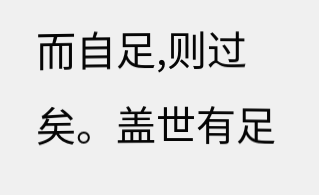而自足,则过矣。盖世有足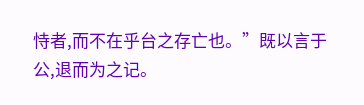恃者,而不在乎台之存亡也。”既以言于公,退而为之记。